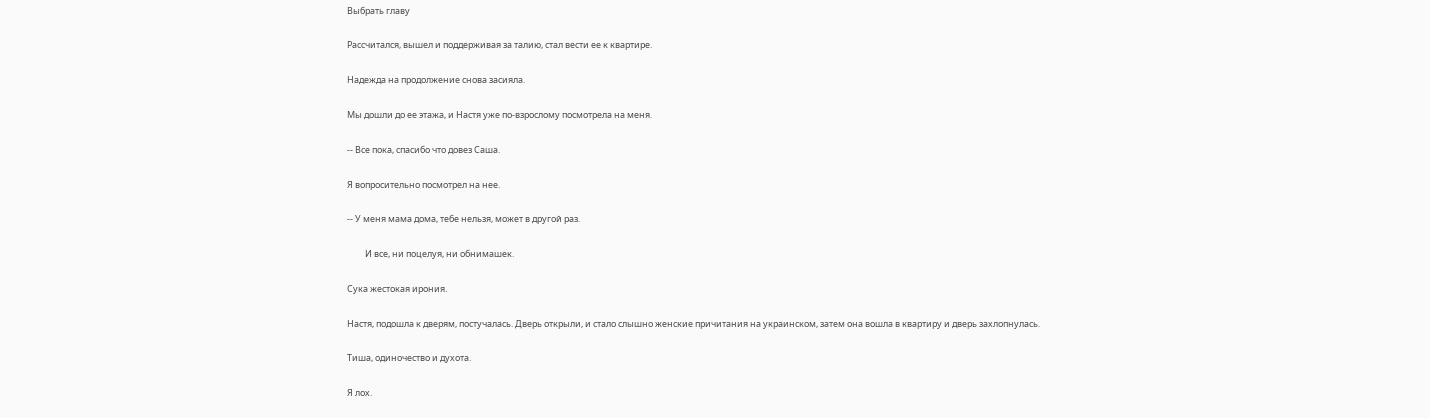Выбрать главу

Рассчитался, вышел и поддерживая за талию, стал вести ее к квартире.

Надежда на продолжение снова засияла.

Мы дошли до ее этажа, и Настя уже по-взрослому посмотрела на меня.

-- Все пока, спасибо что довез Саша.

Я вопросительно посмотрел на нее.

-- У меня мама дома, тебе нельзя, может в другой раз.

         И все, ни поцелуя, ни обнимашек.

Сука жестокая ирония.

Настя, подошла к дверям, постучалась. Дверь открыли, и стало слышно женские причитания на украинском, затем она вошла в квартиру и дверь захлопнулась.

Тиша, одиночество и духота.

Я лох.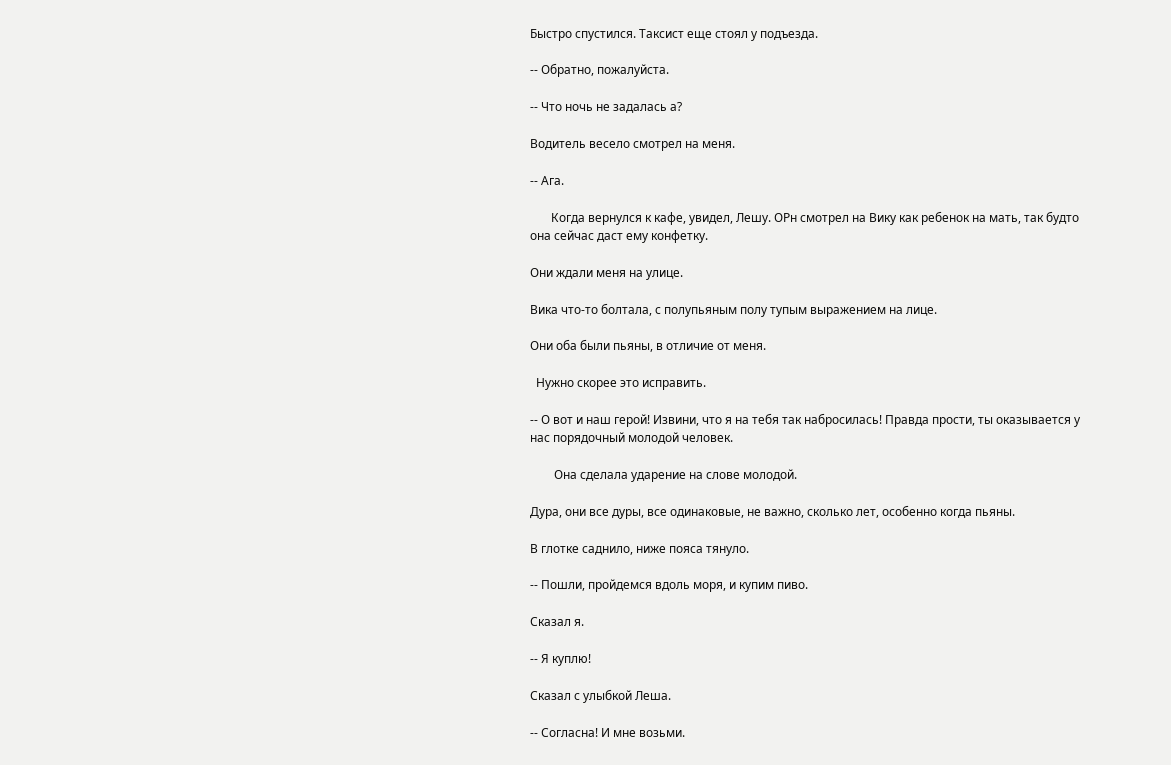Быстро спустился. Таксист еще стоял у подъезда.

-- Обратно, пожалуйста.

-- Что ночь не задалась а?

Водитель весело смотрел на меня.

-- Ага.

       Когда вернулся к кафе, увидел, Лешу. ОРн смотрел на Вику как ребенок на мать, так будто она сейчас даст ему конфетку.

Они ждали меня на улице.

Вика что-то болтала, с полупьяным полу тупым выражением на лице.

Они оба были пьяны, в отличие от меня.

  Нужно скорее это исправить.

-- О вот и наш герой! Извини, что я на тебя так набросилась! Правда прости, ты оказывается у нас порядочный молодой человек.

        Она сделала ударение на слове молодой.

Дура, они все дуры, все одинаковые, не важно, сколько лет, особенно когда пьяны.

В глотке саднило, ниже пояса тянуло.

-- Пошли, пройдемся вдоль моря, и купим пиво.

Сказал я.

-- Я куплю!

Сказал с улыбкой Леша.

-- Согласна! И мне возьми.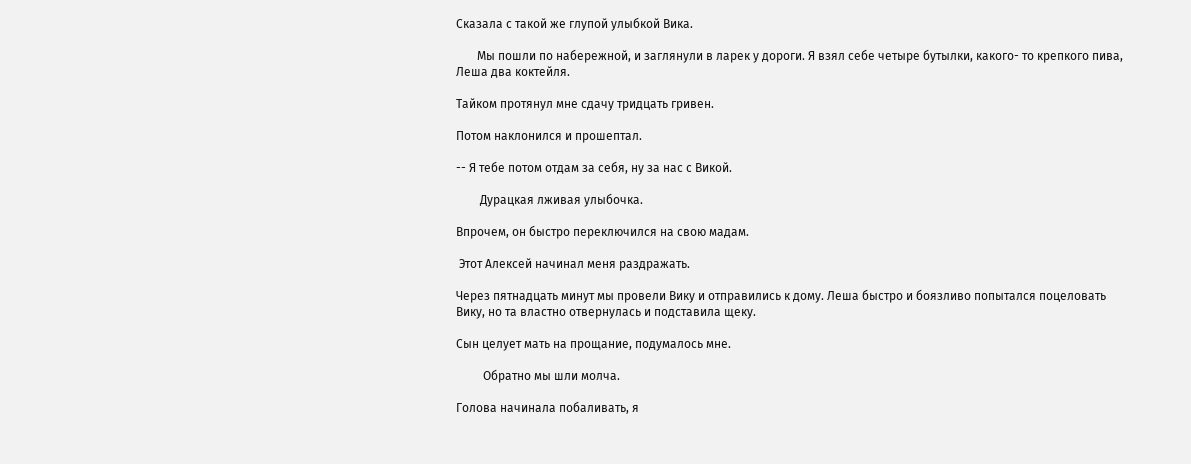Сказала с такой же глупой улыбкой Вика.

       Мы пошли по набережной, и заглянули в ларек у дороги. Я взял себе четыре бутылки, какого- то крепкого пива, Леша два коктейля.

Тайком протянул мне сдачу тридцать гривен.

Потом наклонился и прошептал.

-- Я тебе потом отдам за себя, ну за нас с Викой.

        Дурацкая лживая улыбочка.

Впрочем, он быстро переключился на свою мадам.

 Этот Алексей начинал меня раздражать.

Через пятнадцать минут мы провели Вику и отправились к дому. Леша быстро и боязливо попытался поцеловать Вику, но та властно отвернулась и подставила щеку.

Сын целует мать на прощание, подумалось мне.

         Обратно мы шли молча.

Голова начинала побаливать, я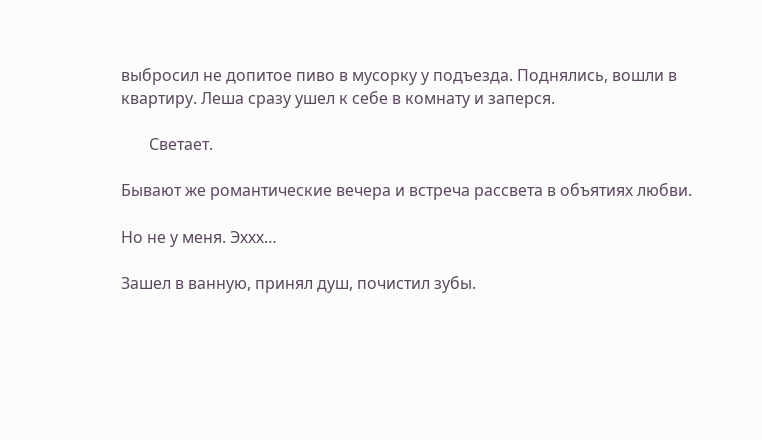выбросил не допитое пиво в мусорку у подъезда. Поднялись, вошли в квартиру. Леша сразу ушел к себе в комнату и заперся.

       Светает.

Бывают же романтические вечера и встреча рассвета в объятиях любви.

Но не у меня. Эххх…

Зашел в ванную, принял душ, почистил зубы.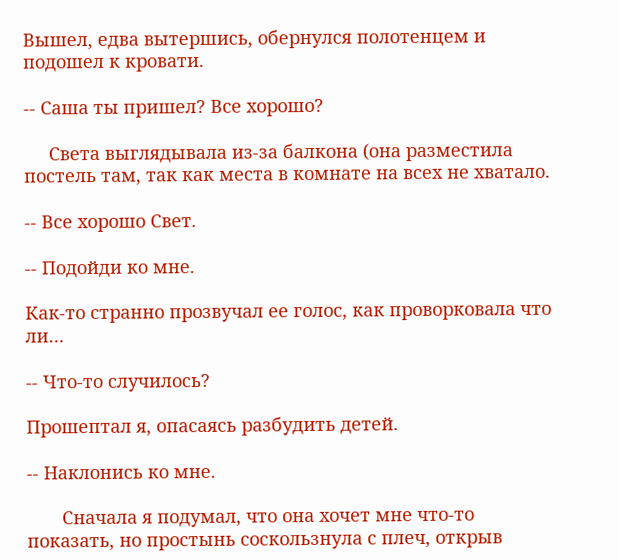Вышел, едва вытершись, обернулся полотенцем и подошел к кровати.

-- Саша ты пришел? Все хорошо?

     Света выглядывала из-за балкона (она разместила постель там, так как места в комнате на всех не хватало.

-- Все хорошо Свет.

-- Подойди ко мне.

Как-то странно прозвучал ее голос, как проворковала что ли…

-- Что-то случилось?

Прошептал я, опасаясь разбудить детей.

-- Наклонись ко мне.

       Сначала я подумал, что она хочет мне что-то показать, но простынь соскользнула с плеч, открыв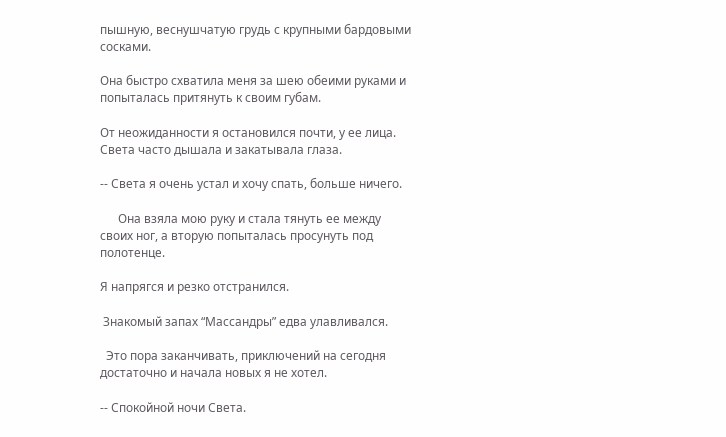пышную, веснушчатую грудь с крупными бардовыми сосками.

Она быстро схватила меня за шею обеими руками и попыталась притянуть к своим губам.

От неожиданности я остановился почти, у ее лица. Света часто дышала и закатывала глаза.

-- Света я очень устал и хочу спать, больше ничего.

      Она взяла мою руку и стала тянуть ее между своих ног, а вторую попыталась просунуть под полотенце.

Я напрягся и резко отстранился.

 Знакомый запах “Массандры” едва улавливался.

  Это пора заканчивать, приключений на сегодня достаточно и начала новых я не хотел.

-- Спокойной ночи Света.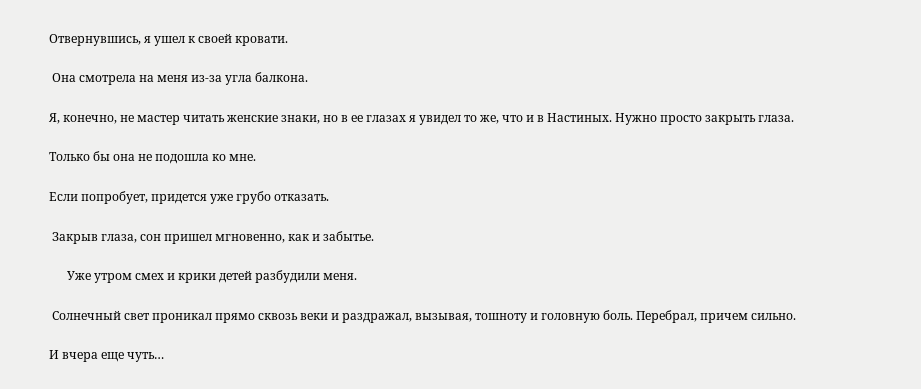Отвернувшись, я ушел к своей кровати.

 Она смотрела на меня из-за угла балкона.

Я, конечно, не мастер читать женские знаки, но в ее глазах я увидел то же, что и в Настиных. Нужно просто закрыть глаза.

Только бы она не подошла ко мне.

Если попробует, придется уже грубо отказать.

 Закрыв глаза, сон пришел мгновенно, как и забытье.

      Уже утром смех и крики детей разбудили меня.

 Солнечный свет проникал прямо сквозь веки и раздражал, вызывая, тошноту и головную боль. Перебрал, причем сильно.

И вчера еще чуть…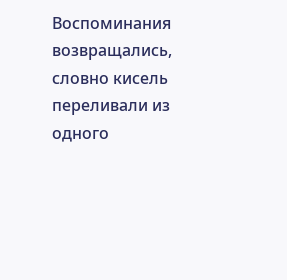Воспоминания возвращались, словно кисель переливали из одного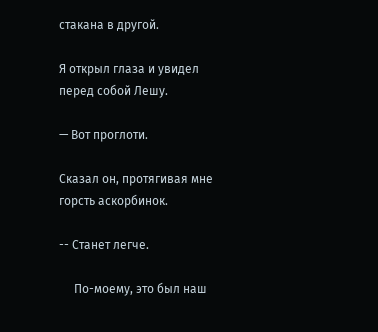стакана в другой.

Я открыл глаза и увидел перед собой Лешу.

— Вот проглоти.

Сказал он, протягивая мне горсть аскорбинок.

-- Станет легче.

     По-моему, это был наш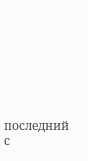последний с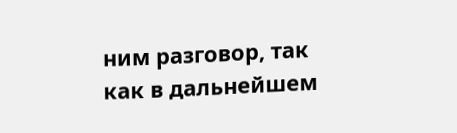ним разговор, так как в дальнейшем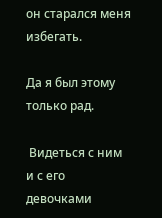он старался меня избегать.

Да я был этому только рад.

 Видеться с ним и с его девочками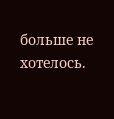больше не хотелось.